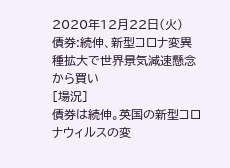2020年12月22日(火)
債券:続伸、新型コロナ変異種拡大で世界景気減速懸念から買い
[場況]
債券は続伸。英国の新型コロナウィルスの変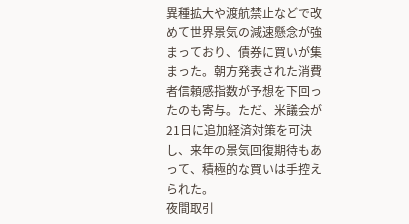異種拡大や渡航禁止などで改めて世界景気の減速懸念が強まっており、債券に買いが集まった。朝方発表された消費者信頼感指数が予想を下回ったのも寄与。ただ、米議会が21日に追加経済対策を可決し、来年の景気回復期待もあって、積極的な買いは手控えられた。
夜間取引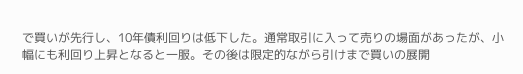で買いが先行し、10年債利回りは低下した。通常取引に入って売りの場面があったが、小幅にも利回り上昇となると一服。その後は限定的ながら引けまで買いの展開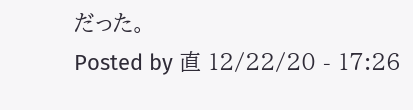だった。
Posted by 直 12/22/20 - 17:26